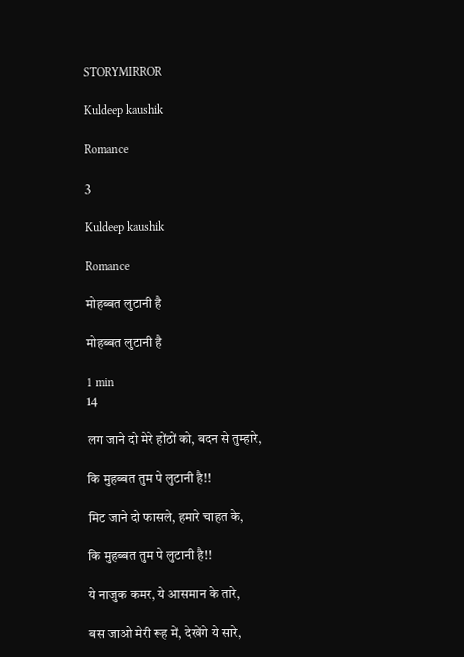STORYMIRROR

Kuldeep kaushik

Romance

3

Kuldeep kaushik

Romance

मोहब्बत लुटानी है

मोहब्बत लुटानी है

1 min
14

लग जाने दो मेरे होंठों को, बदन से तुम्हारे,

कि मुहब्बत तुम पे लुटानी है!!

मिट जाने दो फासले, हमारे चाहत के,

कि मुहब्बत तुम पे लुटानी है!!

ये नाजुक कमर, ये आसमान के तारे,

बस जाओ मेरी रूह में, देखेंगे ये सारे,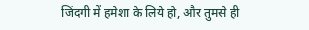जिंदगी में हमेशा के लिये हो, और तुमसे ही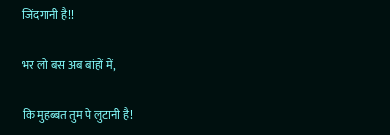जिंदगानी है!!

भर लो बस अब बांहों में,

कि मुहब्बत तुम पे लुटानी है!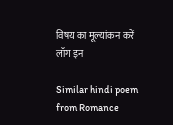विषय का मूल्यांकन करें
लॉग इन

Similar hindi poem from Romance